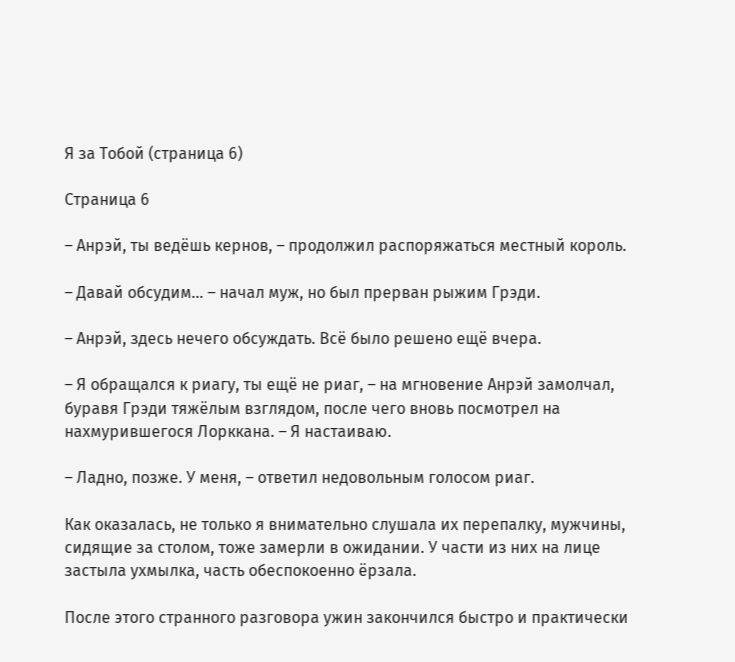Я за Тобой (страница 6)

Страница 6

– Анрэй, ты ведёшь кернов, – продолжил распоряжаться местный король.

– Давай обсудим… – начал муж, но был прерван рыжим Грэди.

– Анрэй, здесь нечего обсуждать. Всё было решено ещё вчера.

– Я обращался к риагу, ты ещё не риаг, – на мгновение Анрэй замолчал, буравя Грэди тяжёлым взглядом, после чего вновь посмотрел на нахмурившегося Лорккана. – Я настаиваю.

– Ладно, позже. У меня, – ответил недовольным голосом риаг.

Как оказалась, не только я внимательно слушала их перепалку, мужчины, сидящие за столом, тоже замерли в ожидании. У части из них на лице застыла ухмылка, часть обеспокоенно ёрзала.

После этого странного разговора ужин закончился быстро и практически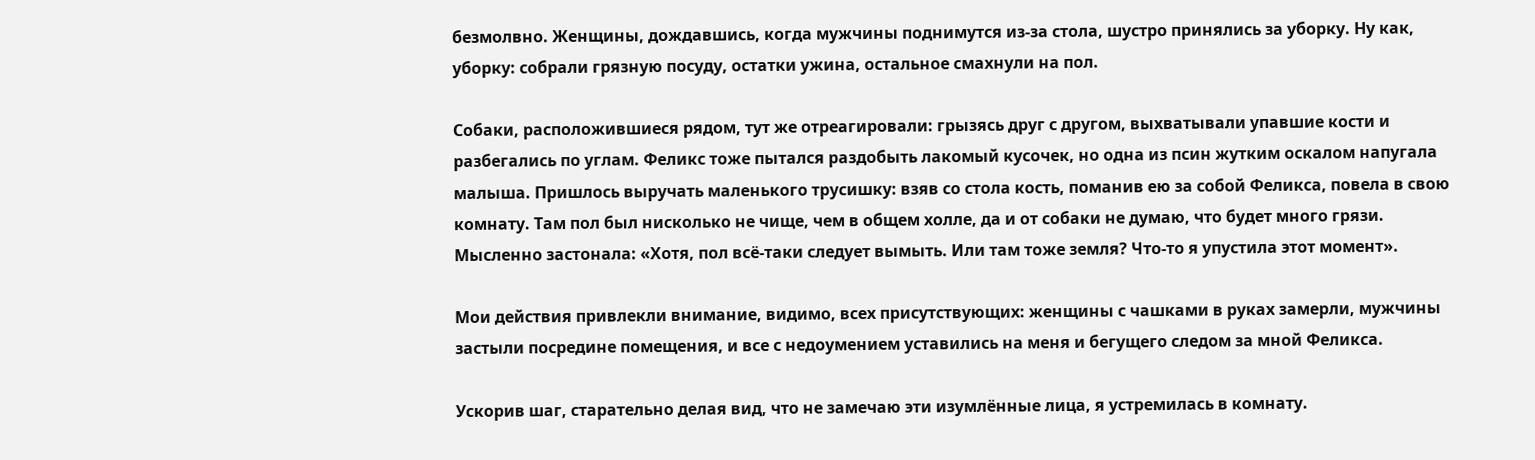безмолвно. Женщины, дождавшись, когда мужчины поднимутся из-за стола, шустро принялись за уборку. Ну как, уборку: собрали грязную посуду, остатки ужина, остальное смахнули на пол.

Собаки, расположившиеся рядом, тут же отреагировали: грызясь друг с другом, выхватывали упавшие кости и разбегались по углам. Феликс тоже пытался раздобыть лакомый кусочек, но одна из псин жутким оскалом напугала малыша. Пришлось выручать маленького трусишку: взяв со стола кость, поманив ею за собой Феликса, повела в свою комнату. Там пол был нисколько не чище, чем в общем холле, да и от собаки не думаю, что будет много грязи. Мысленно застонала: «Хотя, пол всё-таки следует вымыть. Или там тоже земля? Что-то я упустила этот момент».

Мои действия привлекли внимание, видимо, всех присутствующих: женщины с чашками в руках замерли, мужчины застыли посредине помещения, и все с недоумением уставились на меня и бегущего следом за мной Феликса.

Ускорив шаг, старательно делая вид, что не замечаю эти изумлённые лица, я устремилась в комнату.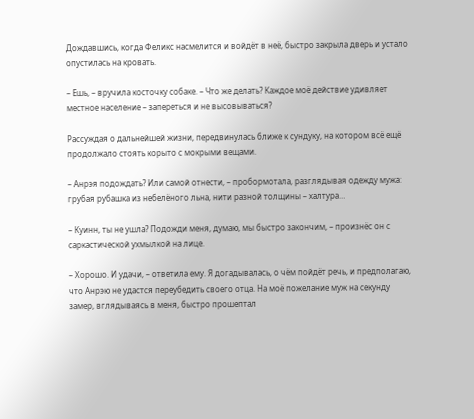Дождавшись, когда Феликс насмелится и войдёт в неё, быстро закрыла дверь и устало опустилась на кровать.

– Ешь, – вручила косточку собаке. – Что же делать? Каждое моё действие удивляет местное население – запереться и не высовываться?

Рассуждая о дальнейшей жизни, передвинулась ближе к сундуку, на котором всё ещё продолжало стоять корыто с мокрыми вещами.

– Анрэя подождать? Или самой отнести, – пробормотала, разглядывая одежду мужа: грубая рубашка из небелёного льна, нити разной толщины – халтура…

– Куинн, ты не ушла? Подожди меня, думаю, мы быстро закончим, – произнёс он с саркастической ухмылкой на лице.

– Хорошо. И удачи, – ответила ему. Я догадывалась, о чём пойдёт речь, и предполагаю, что Анрэю не удастся переубедить своего отца. На моё пожелание муж на секунду замер, вглядываясь в меня, быстро прошептал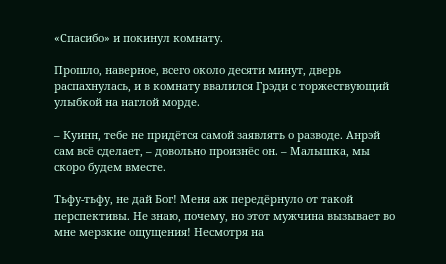«Спасибо» и покинул комнату.

Прошло, наверное, всего около десяти минут, дверь распахнулась, и в комнату ввалился Грэди с торжествующий улыбкой на наглой морде.

– Куинн, тебе не придётся самой заявлять о разводе. Анрэй сам всё сделает, – довольно произнёс он. – Малышка, мы скоро будем вместе.

Тьфу-тьфу, не дай Бог! Меня аж передёрнуло от такой перспективы. Не знаю, почему, но этот мужчина вызывает во мне мерзкие ощущения! Несмотря на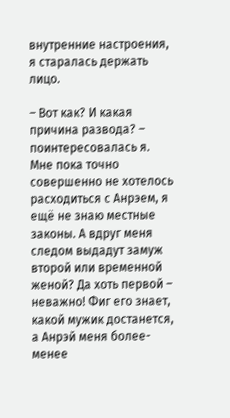внутренние настроения, я старалась держать лицо.

– Вот как? И какая причина развода? – поинтересовалась я. Мне пока точно совершенно не хотелось расходиться с Анрэем, я ещё не знаю местные законы. А вдруг меня следом выдадут замуж второй или временной женой? Да хоть первой – неважно! Фиг его знает, какой мужик достанется, а Анрэй меня более-менее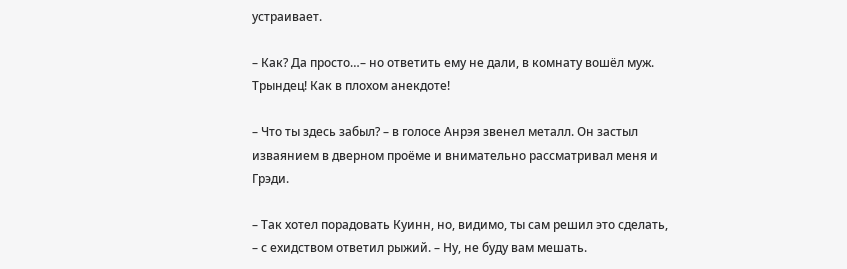устраивает.

– Как? Да просто…– но ответить ему не дали, в комнату вошёл муж. Трындец! Как в плохом анекдоте!

– Что ты здесь забыл? – в голосе Анрэя звенел металл. Он застыл изваянием в дверном проёме и внимательно рассматривал меня и Грэди.

– Так хотел порадовать Куинн, но, видимо, ты сам решил это сделать, – с ехидством ответил рыжий. – Ну, не буду вам мешать.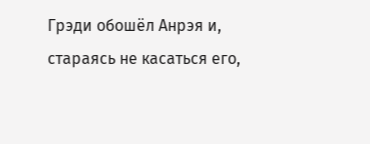Грэди обошёл Анрэя и, стараясь не касаться его,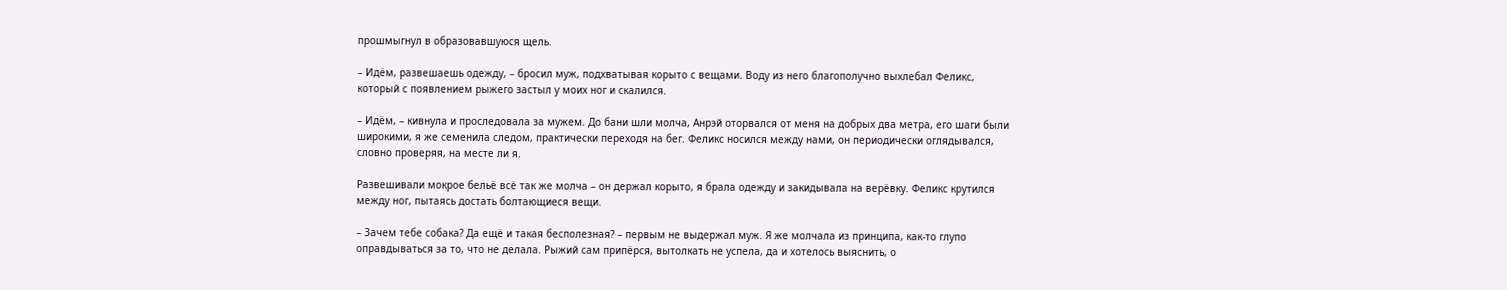прошмыгнул в образовавшуюся щель.

– Идём, развешаешь одежду, – бросил муж, подхватывая корыто с вещами. Воду из него благополучно выхлебал Феликс, который с появлением рыжего застыл у моих ног и скалился.

– Идём, – кивнула и проследовала за мужем. До бани шли молча, Анрэй оторвался от меня на добрых два метра, его шаги были широкими, я же семенила следом, практически переходя на бег. Феликс носился между нами, он периодически оглядывался, словно проверяя, на месте ли я.

Развешивали мокрое бельё всё так же молча – он держал корыто, я брала одежду и закидывала на верёвку. Феликс крутился между ног, пытаясь достать болтающиеся вещи.

– Зачем тебе собака? Да ещё и такая бесполезная? – первым не выдержал муж. Я же молчала из принципа, как-то глупо оправдываться за то, что не делала. Рыжий сам припёрся, вытолкать не успела, да и хотелось выяснить, о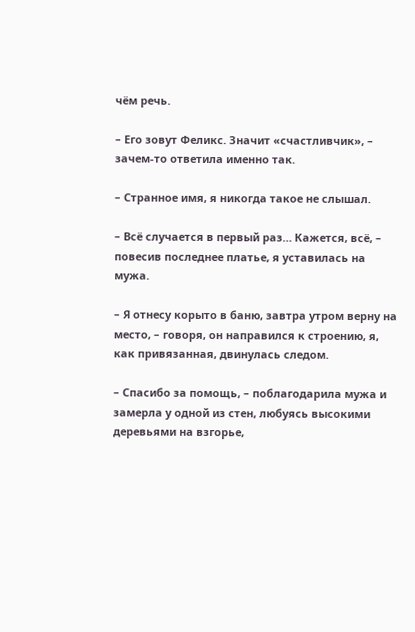чём речь.

– Его зовут Феликс. Значит «счастливчик», – зачем-то ответила именно так.

– Странное имя, я никогда такое не слышал.

– Всё случается в первый раз… Кажется, всё, – повесив последнее платье, я уставилась на мужа.

– Я отнесу корыто в баню, завтра утром верну на место, – говоря, он направился к строению, я, как привязанная, двинулась следом.

– Спасибо за помощь, – поблагодарила мужа и замерла у одной из стен, любуясь высокими деревьями на взгорье,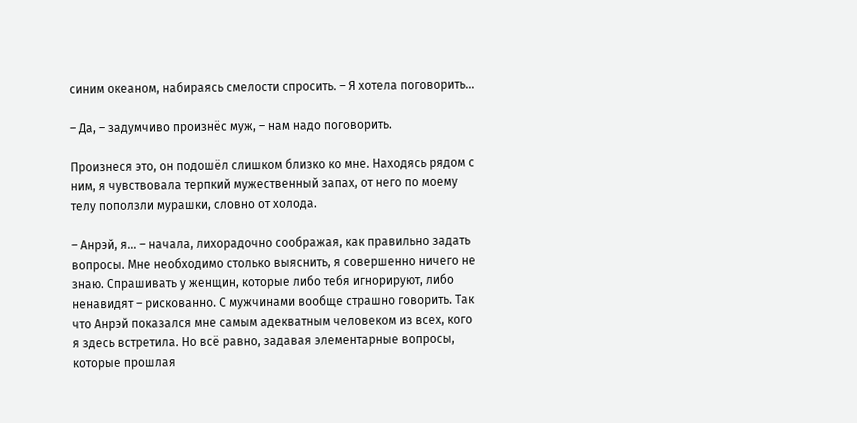синим океаном, набираясь смелости спросить. – Я хотела поговорить…

– Да, – задумчиво произнёс муж, – нам надо поговорить.

Произнеся это, он подошёл слишком близко ко мне. Находясь рядом с ним, я чувствовала терпкий мужественный запах, от него по моему телу поползли мурашки, словно от холода.

– Анрэй, я… – начала, лихорадочно соображая, как правильно задать вопросы. Мне необходимо столько выяснить, я совершенно ничего не знаю. Спрашивать у женщин, которые либо тебя игнорируют, либо ненавидят – рискованно. С мужчинами вообще страшно говорить. Так что Анрэй показался мне самым адекватным человеком из всех, кого я здесь встретила. Но всё равно, задавая элементарные вопросы, которые прошлая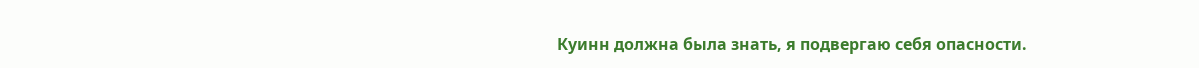Куинн должна была знать, я подвергаю себя опасности.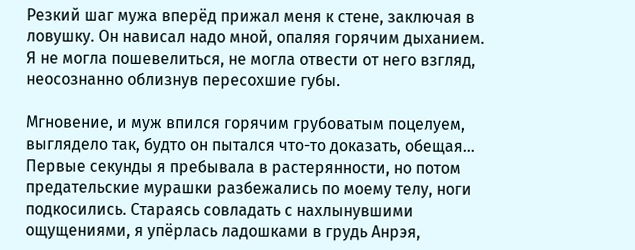Резкий шаг мужа вперёд прижал меня к стене, заключая в ловушку. Он нависал надо мной, опаляя горячим дыханием. Я не могла пошевелиться, не могла отвести от него взгляд, неосознанно облизнув пересохшие губы.

Мгновение, и муж впился горячим грубоватым поцелуем, выглядело так, будто он пытался что-то доказать, обещая… Первые секунды я пребывала в растерянности, но потом предательские мурашки разбежались по моему телу, ноги подкосились. Стараясь совладать с нахлынувшими ощущениями, я упёрлась ладошками в грудь Анрэя,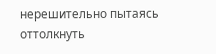нерешительно пытаясь оттолкнуть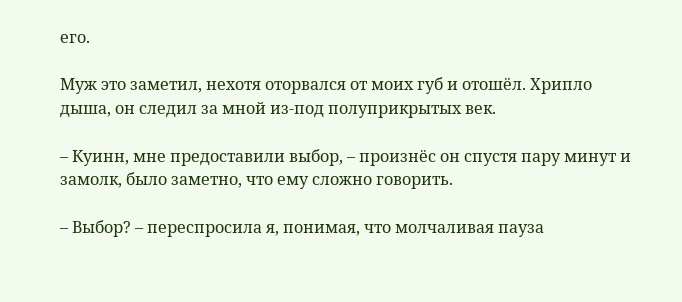его.

Муж это заметил, нехотя оторвался от моих губ и отошёл. Хрипло дыша, он следил за мной из-под полуприкрытых век.

– Куинн, мне предоставили выбор, – произнёс он спустя пару минут и замолк, было заметно, что ему сложно говорить.

– Выбор? – переспросила я, понимая, что молчаливая пауза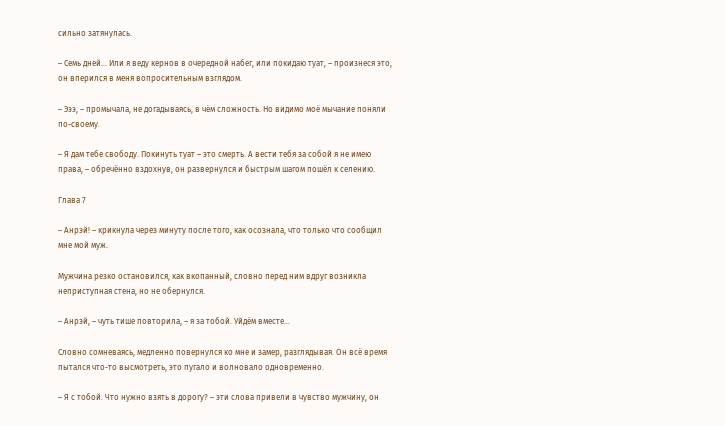сильно затянулась.

– Семь дней… Или я веду кернов в очередной набег, или покидаю туат, – произнеся это, он вперился в меня вопросительным взглядом.

– Эээ, – промычала, не догадываясь, в чём сложность. Но видимо моё мычание поняли по-своему.

– Я дам тебе свободу. Покинуть туат – это смерть. А вести тебя за собой я не имею права, – обречённо вздохнув, он развернулся и быстрым шагом пошёл к селению.

Глава 7

– Анрэй! – крикнула через минуту после того, как осознала, что только что сообщил мне мой муж.

Мужчина резко остановился, как вкопанный, словно перед ним вдруг возникла неприступная стена, но не обернулся.

– Анрэй, – чуть тише повторила, – я за тобой. Уйдём вместе…

Словно сомневаясь, медленно повернулся ко мне и замер, разглядывая. Он всё время пытался что-то высмотреть, это пугало и волновало одновременно.

– Я с тобой. Что нужно взять в дорогу? – эти слова привели в чувство мужчину, он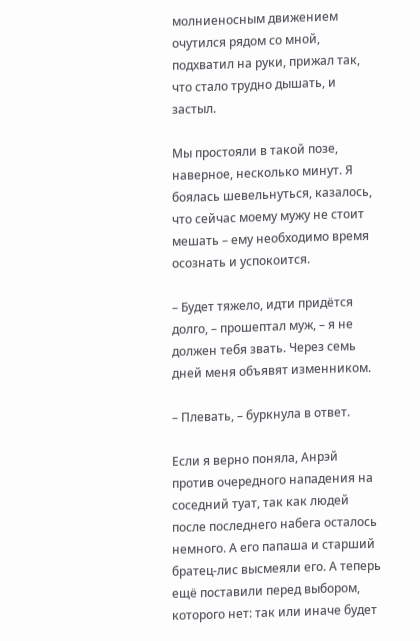молниеносным движением очутился рядом со мной, подхватил на руки, прижал так, что стало трудно дышать, и застыл.

Мы простояли в такой позе, наверное, несколько минут. Я боялась шевельнуться, казалось, что сейчас моему мужу не стоит мешать – ему необходимо время осознать и успокоится.

– Будет тяжело, идти придётся долго, – прошептал муж, – я не должен тебя звать. Через семь дней меня объявят изменником.

– Плевать, – буркнула в ответ.

Если я верно поняла, Анрэй против очередного нападения на соседний туат, так как людей после последнего набега осталось немного. А его папаша и старший братец-лис высмеяли его. А теперь ещё поставили перед выбором, которого нет: так или иначе будет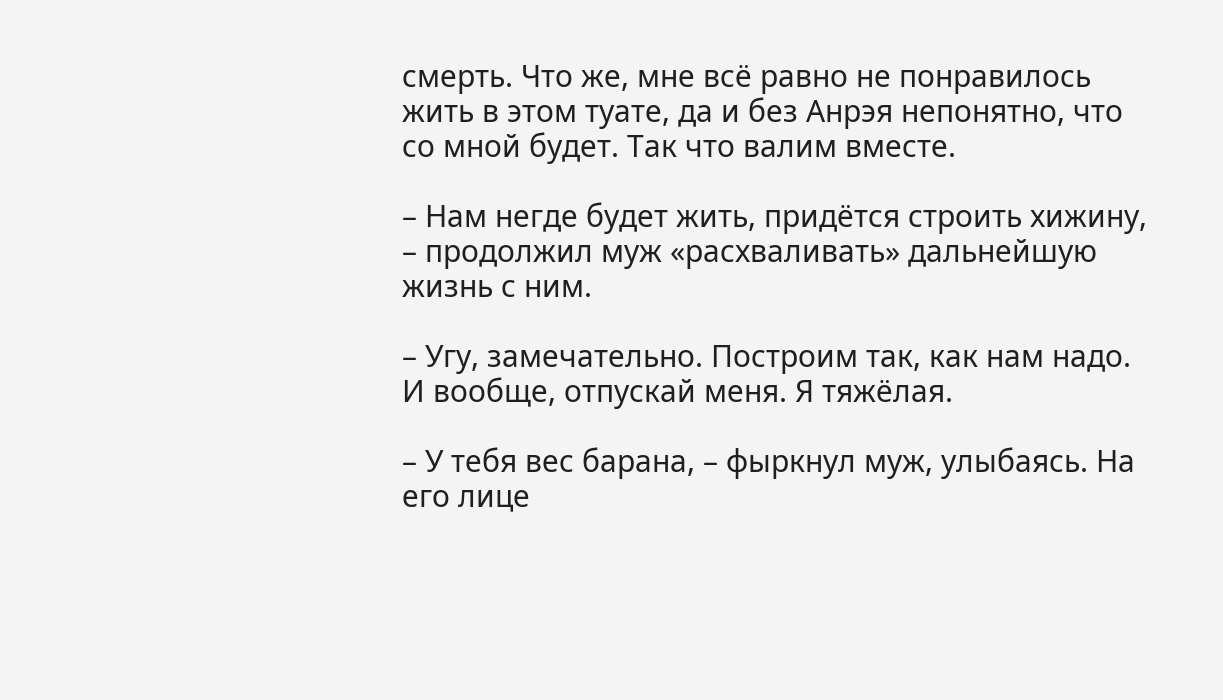смерть. Что же, мне всё равно не понравилось жить в этом туате, да и без Анрэя непонятно, что со мной будет. Так что валим вместе.

– Нам негде будет жить, придётся строить хижину, – продолжил муж «расхваливать» дальнейшую жизнь с ним.

– Угу, замечательно. Построим так, как нам надо. И вообще, отпускай меня. Я тяжёлая.

– У тебя вес барана, – фыркнул муж, улыбаясь. На его лице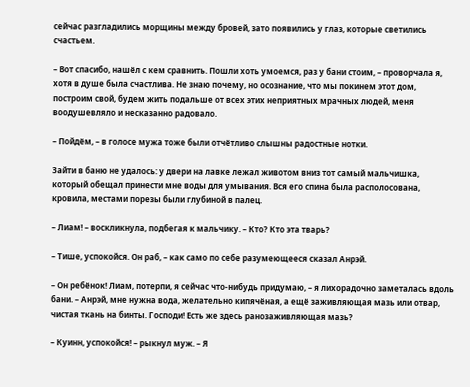сейчас разгладились морщины между бровей, зато появились у глаз, которые светились счастьем.

– Вот спасибо, нашёл с кем сравнить. Пошли хоть умоемся, раз у бани стоим, – проворчала я, хотя в душе была счастлива. Не знаю почему, но осознание, что мы покинем этот дом, построим свой, будем жить подальше от всех этих неприятных мрачных людей, меня воодушевляло и несказанно радовало.

– Пойдём, – в голосе мужа тоже были отчётливо слышны радостные нотки.

Зайти в баню не удалось: у двери на лавке лежал животом вниз тот самый мальчишка, который обещал принести мне воды для умывания. Вся его спина была располосована, кровила, местами порезы были глубиной в палец.

– Лиам! – воскликнула, подбегая к мальчику. – Кто? Кто эта тварь?

– Тише, успокойся. Он раб, – как само по себе разумеющееся сказал Анрэй.

– Он ребёнок! Лиам, потерпи, я сейчас что-нибудь придумаю, – я лихорадочно заметалась вдоль бани. – Анрэй, мне нужна вода, желательно кипячёная, а ещё заживляющая мазь или отвар, чистая ткань на бинты. Господи! Есть же здесь ранозаживляющая мазь?

– Куинн, успокойся! – рыкнул муж. – Я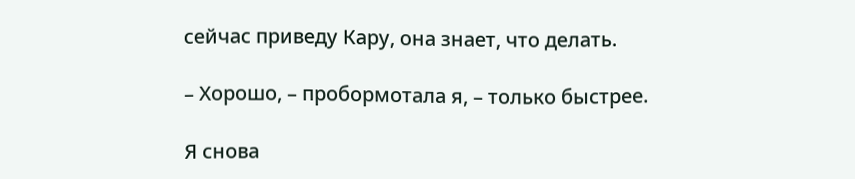сейчас приведу Кару, она знает, что делать.

– Хорошо, – пробормотала я, – только быстрее.

Я снова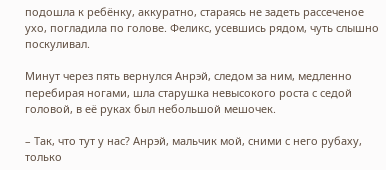подошла к ребёнку, аккуратно, стараясь не задеть рассеченое ухо, погладила по голове. Феликс, усевшись рядом, чуть слышно поскуливал.

Минут через пять вернулся Анрэй, следом за ним, медленно перебирая ногами, шла старушка невысокого роста с седой головой, в её руках был небольшой мешочек.

– Так, что тут у нас? Анрэй, мальчик мой, сними с него рубаху, только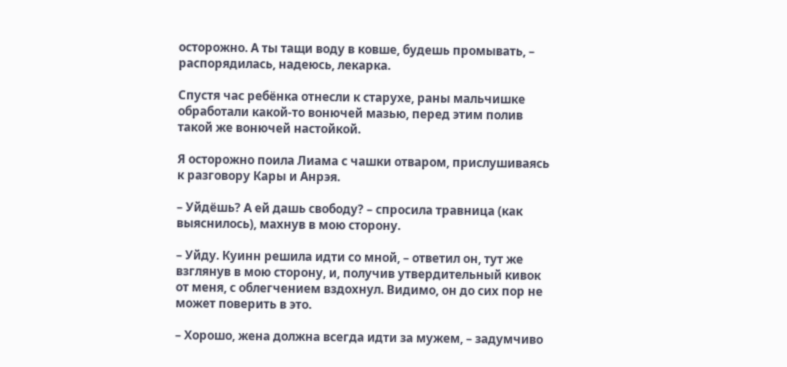осторожно. А ты тащи воду в ковше, будешь промывать, – распорядилась, надеюсь, лекарка.

Спустя час ребёнка отнесли к старухе, раны мальчишке обработали какой-то вонючей мазью, перед этим полив такой же вонючей настойкой.

Я осторожно поила Лиама с чашки отваром, прислушиваясь к разговору Кары и Анрэя.

– Уйдёшь? А ей дашь свободу? – спросила травница (как выяснилось), махнув в мою сторону.

– Уйду. Куинн решила идти со мной, – ответил он, тут же взглянув в мою сторону, и, получив утвердительный кивок от меня, с облегчением вздохнул. Видимо, он до сих пор не может поверить в это.

– Хорошо, жена должна всегда идти за мужем, – задумчиво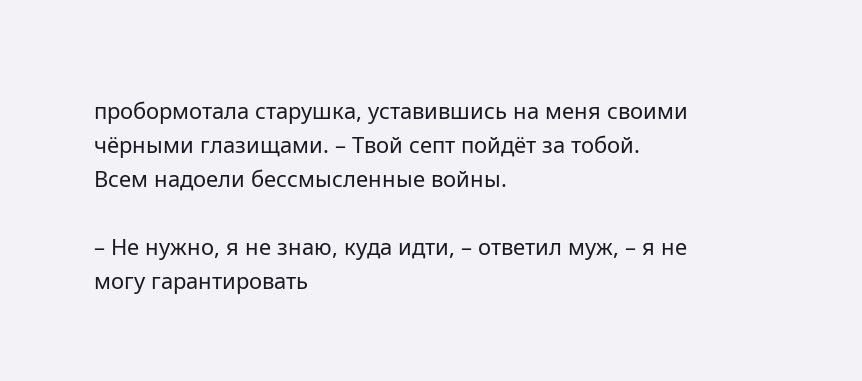пробормотала старушка, уставившись на меня своими чёрными глазищами. – Твой септ пойдёт за тобой. Всем надоели бессмысленные войны.

– Не нужно, я не знаю, куда идти, – ответил муж, – я не могу гарантировать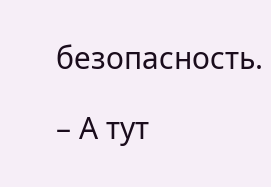безопасность.

– А тут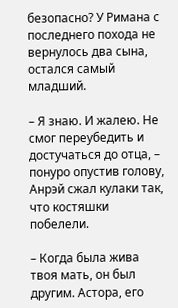безопасно? У Римана с последнего похода не вернулось два сына, остался самый младший.

– Я знаю. И жалею. Не смог переубедить и достучаться до отца, – понуро опустив голову, Анрэй сжал кулаки так, что костяшки побелели.

– Когда была жива твоя мать, он был другим. Астора, его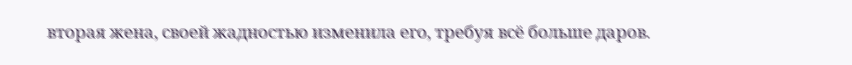вторая жена, своей жадностью изменила его, требуя всё больше даров.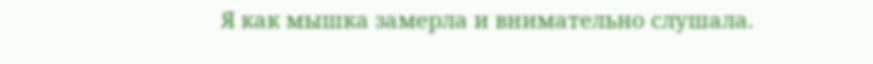Я как мышка замерла и внимательно слушала.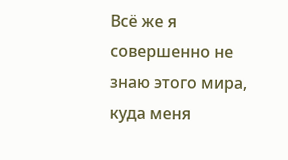Всё же я совершенно не знаю этого мира, куда меня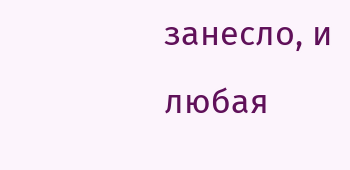занесло, и любая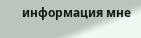информация мне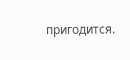пригодится.